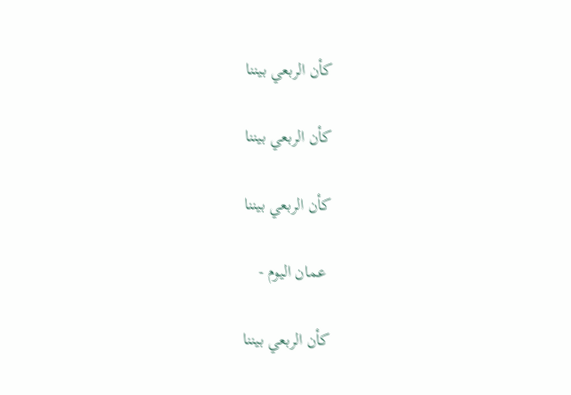كأن الربعي بيننا

كأن الربعي بيننا

كأن الربعي بيننا

 عمان اليوم -

كأن الربعي بيننا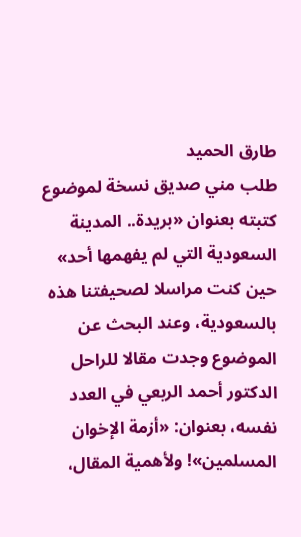طارق الحميد
طلب مني صديق نسخة لموضوع كتبته بعنوان «بريدة.. المدينة السعودية التي لم يفهمها أحد» حين كنت مراسلا لصحيفتنا هذه بالسعودية، وعند البحث عن الموضوع وجدت مقالا للراحل الدكتور أحمد الربعي في العدد نفسه، بعنوان: «أزمة الإخوان المسلمين»! ولأهمية المقال،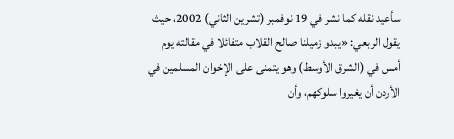سأعيد نقله كما نشر في 19 نوفمبر (تشرين الثاني) 2002، حيث يقول الربعي: «يبدو زميلنا صالح القلاب متفائلا في مقالته يوم أمس في (الشرق الأوسط) وهو يتمنى على الإخوان المسلمين في الأردن أن يغيروا سلوكهم، وأن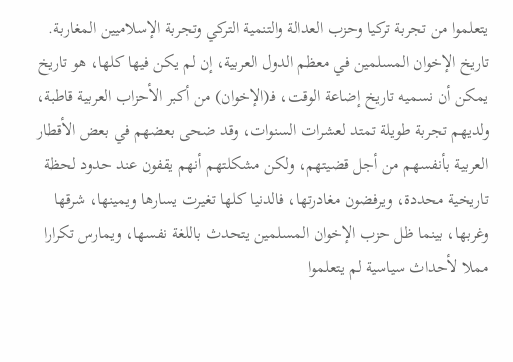يتعلموا من تجربة تركيا وحزب العدالة والتنمية التركي وتجربة الإسلاميين المغاربة. تاريخ الإخوان المسلمين في معظم الدول العربية، إن لم يكن فيها كلها، هو تاريخ يمكن أن نسميه تاريخ إضاعة الوقت، فـ(الإخوان) من أكبر الأحزاب العربية قاطبة، ولديهم تجربة طويلة تمتد لعشرات السنوات، وقد ضحى بعضهم في بعض الأقطار العربية بأنفسهم من أجل قضيتهم، ولكن مشكلتهم أنهم يقفون عند حدود لحظة تاريخية محددة، ويرفضون مغادرتها، فالدنيا كلها تغيرت يسارها ويمينها، شرقها وغربها، بينما ظل حزب الإخوان المسلمين يتحدث باللغة نفسها، ويمارس تكرارا مملا لأحداث سياسية لم يتعلموا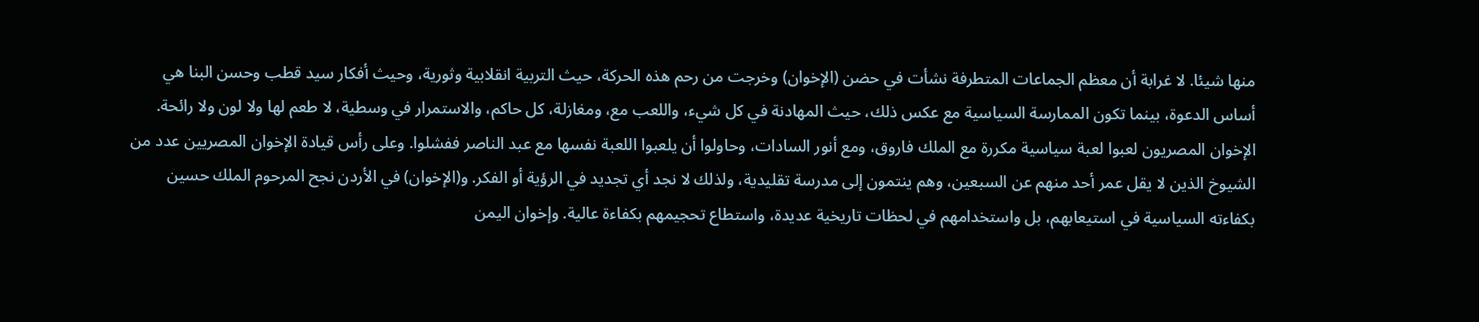منها شيئا. لا غرابة أن معظم الجماعات المتطرفة نشأت في حضن (الإخوان) وخرجت من رحم هذه الحركة، حيث التربية انقلابية وثورية، وحيث أفكار سيد قطب وحسن البنا هي أساس الدعوة، بينما تكون الممارسة السياسية مع عكس ذلك، حيث المهادنة في كل شيء، واللعب مع، ومغازلة، كل حاكم، والاستمرار في وسطية، لا طعم لها ولا لون ولا رائحة. الإخوان المصريون لعبوا لعبة سياسية مكررة مع الملك فاروق، ومع أنور السادات، وحاولوا أن يلعبوا اللعبة نفسها مع عبد الناصر ففشلوا. وعلى رأس قيادة الإخوان المصريين عدد من الشيوخ الذين لا يقل عمر أحد منهم عن السبعين، وهم ينتمون إلى مدرسة تقليدية، ولذلك لا نجد أي تجديد في الرؤية أو الفكر. و(الإخوان) في الأردن نجح المرحوم الملك حسين بكفاءته السياسية في استيعابهم، بل واستخدامهم في لحظات تاريخية عديدة، واستطاع تحجيمهم بكفاءة عالية. وإخوان اليمن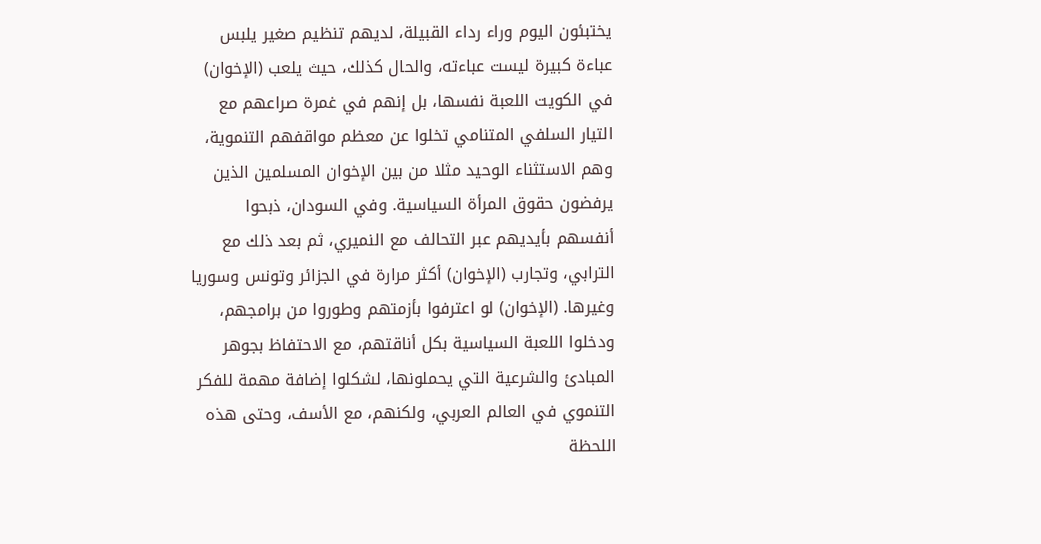يختبئون اليوم وراء رداء القبيلة، لديهم تنظيم صغير يلبس عباءة كبيرة ليست عباءته، والحال كذلك، حيث يلعب (الإخوان) في الكويت اللعبة نفسها، بل إنهم في غمرة صراعهم مع التيار السلفي المتنامي تخلوا عن معظم مواقفهم التنموية، وهم الاستثناء الوحيد مثلا من بين الإخوان المسلمين الذين يرفضون حقوق المرأة السياسية. وفي السودان، ذبحوا أنفسهم بأيديهم عبر التحالف مع النميري، ثم بعد ذلك مع الترابي، وتجارب (الإخوان) أكثر مرارة في الجزائر وتونس وسوريا وغيرها. (الإخوان) لو اعترفوا بأزمتهم وطوروا من برامجهم، ودخلوا اللعبة السياسية بكل أناقتهم، مع الاحتفاظ بجوهر المبادئ والشرعية التي يحملونها، لشكلوا إضافة مهمة للفكر التنموي في العالم العربي، ولكنهم، مع الأسف، وحتى هذه اللحظة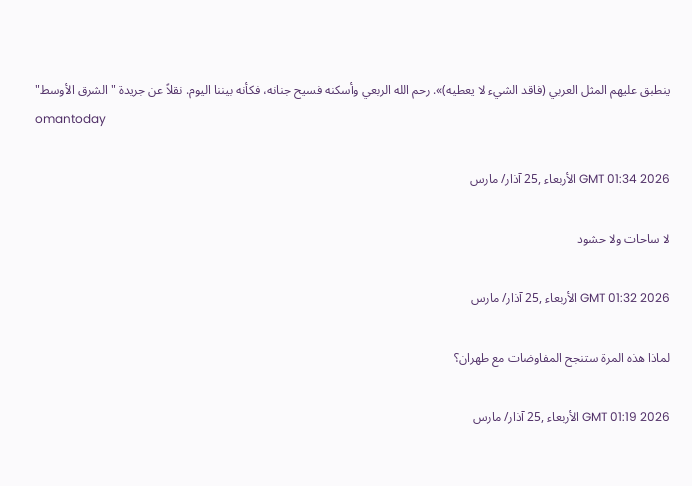ينطبق عليهم المثل العربي (فاقد الشيء لا يعطيه)». رحم الله الربعي وأسكنه فسيح جنانه، فكأنه بيننا اليوم. نقلاً عن جريدة "الشرق الأوسط"
omantoday

GMT 01:34 2026 الأربعاء ,25 آذار/ مارس

لا ساحات ولا حشود

GMT 01:32 2026 الأربعاء ,25 آذار/ مارس

لماذا هذه المرة ستنجح المفاوضات مع طهران؟

GMT 01:19 2026 الأربعاء ,25 آذار/ مارس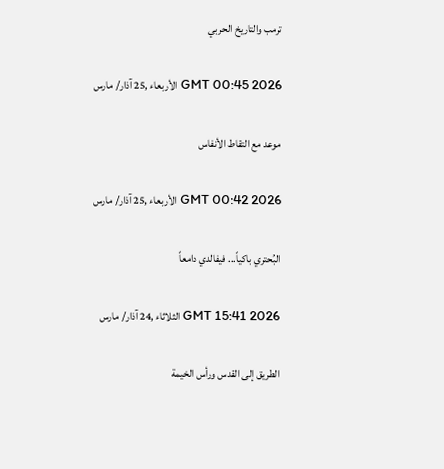ترمب والتاريخ الحربي

GMT 00:45 2026 الأربعاء ,25 آذار/ مارس

موعد مع التقاط الأنفاس

GMT 00:42 2026 الأربعاء ,25 آذار/ مارس

البُحتري باكياً... فيفالدي دامعاً

GMT 15:41 2026 الثلاثاء ,24 آذار/ مارس

الطريق إلى القدس ورأس الخيمة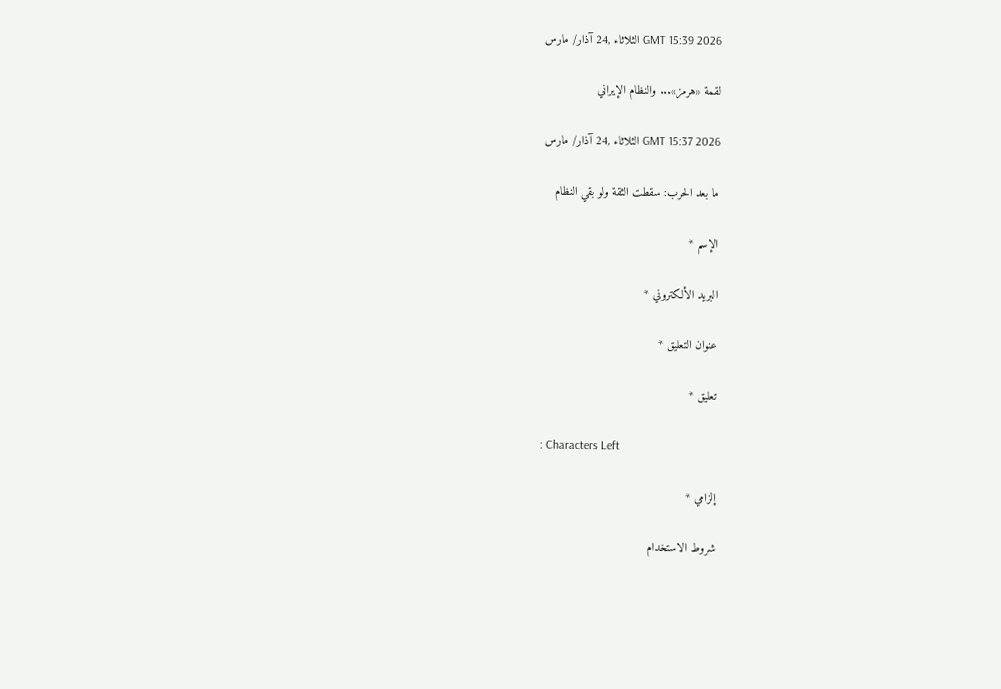GMT 15:39 2026 الثلاثاء ,24 آذار/ مارس

لقمة «هرمز»... والنظام الإيراني

GMT 15:37 2026 الثلاثاء ,24 آذار/ مارس

ما بعد الحرب: سقطت الثقة ولو بقي النظام

الإسم *

البريد الألكتروني *

عنوان التعليق *

تعليق *

: Characters Left

إلزامي *

شروط الاستخدام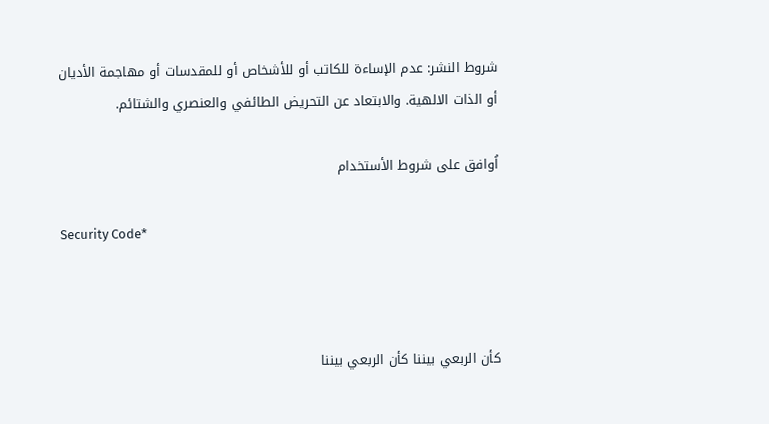شروط النشر: عدم الإساءة للكاتب أو للأشخاص أو للمقدسات أو مهاجمة الأديان أو الذات الالهية. والابتعاد عن التحريض الطائفي والعنصري والشتائم.

اُوافق على شروط الأستخدام

Security Code*



كأن الربعي بيننا كأن الربعي بيننا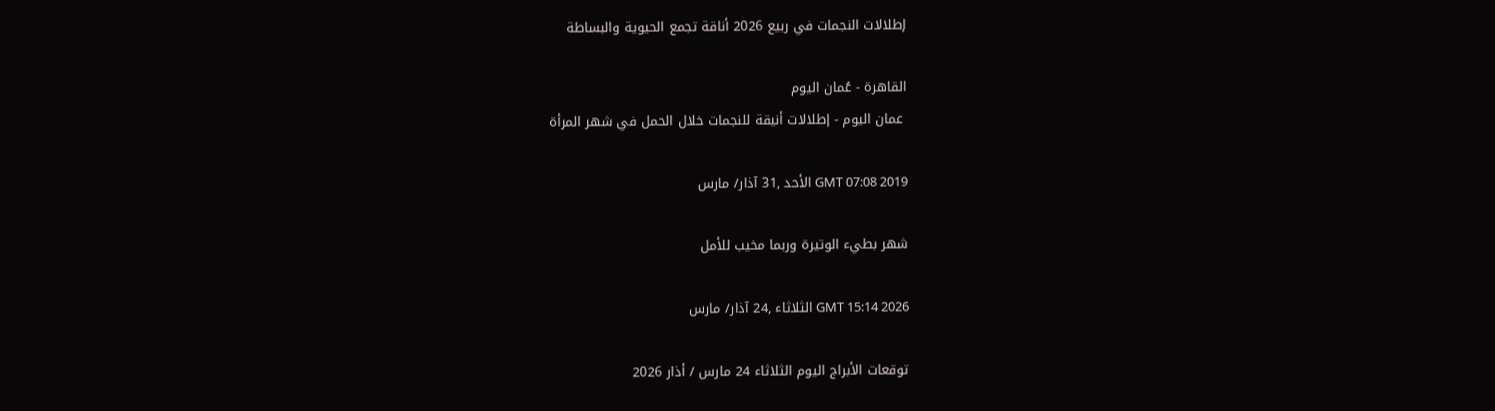إطلالات النجمات في ربيع 2026 أناقة تجمع الحيوية والبساطة

القاهرة - عُمان اليوم
 عمان اليوم - إطلالات أنيقة للنجمات خلال الحمل في شهر المرأة

GMT 07:08 2019 الأحد ,31 آذار/ مارس

شهر بطيء الوتيرة وربما مخيب للأمل

GMT 15:14 2026 الثلاثاء ,24 آذار/ مارس

توقعات الأبراج اليوم الثلاثاء 24 مارس / أذار 2026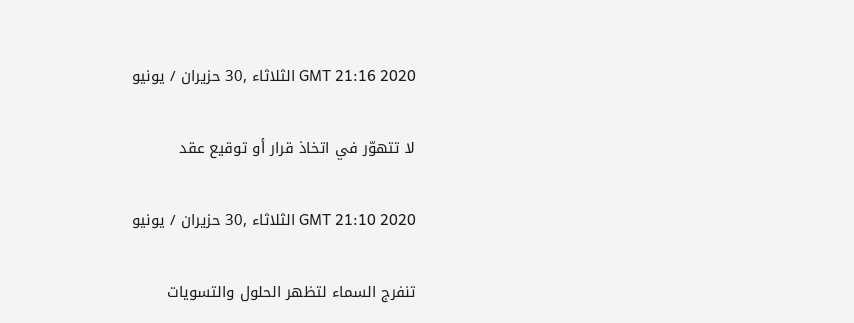GMT 21:16 2020 الثلاثاء ,30 حزيران / يونيو

لا تتهوّر في اتخاذ قرار أو توقيع عقد

GMT 21:10 2020 الثلاثاء ,30 حزيران / يونيو

تنفرج السماء لتظهر الحلول والتسويات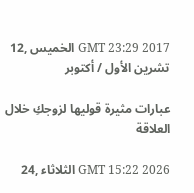GMT 23:29 2017 الخميس ,12 تشرين الأول / أكتوبر

عبارات مثيرة قوليها لزوجكِ خلال العلاقة

GMT 15:22 2026 الثلاثاء ,24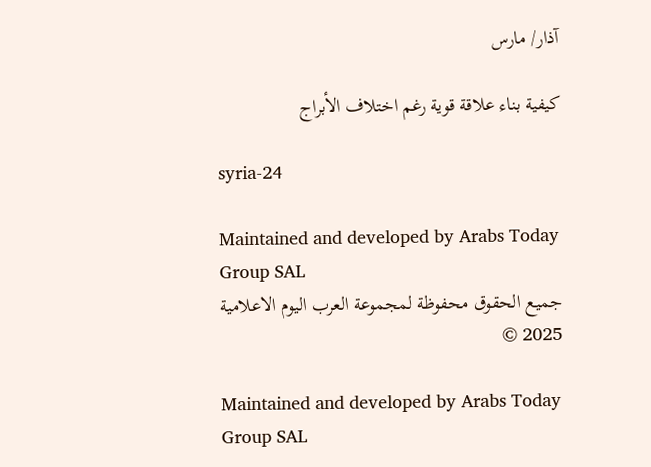آذار/ مارس

كيفية بناء علاقة قوية رغم اختلاف الأبراج

syria-24

Maintained and developed by Arabs Today Group SAL
جميع الحقوق محفوظة لمجموعة العرب اليوم الاعلامية 2025 ©

Maintained and developed by Arabs Today Group SAL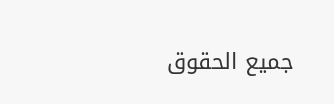جميع الحقوق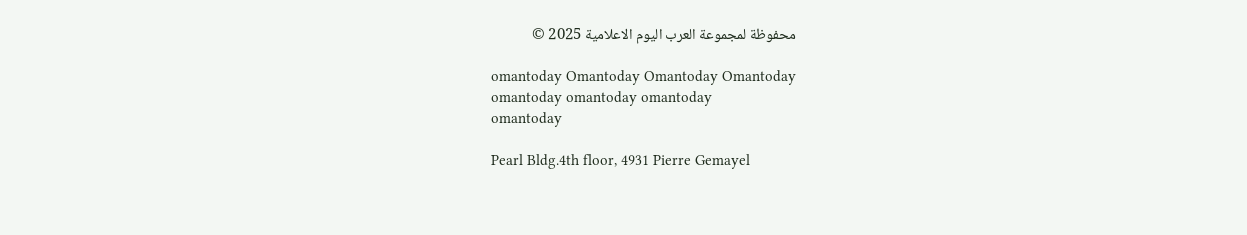محفوظة لمجموعة العرب اليوم الاعلامية 2025 ©

omantoday Omantoday Omantoday Omantoday
omantoday omantoday omantoday
omantoday

Pearl Bldg.4th floor, 4931 Pierre Gemayel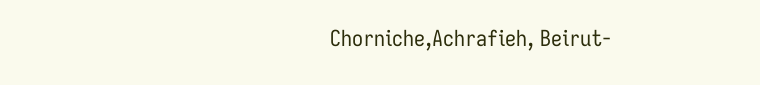Chorniche,Achrafieh, Beirut-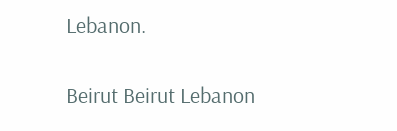Lebanon.

Beirut Beirut Lebanon